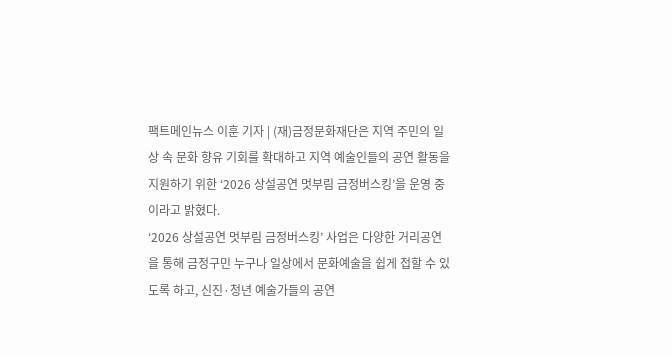팩트메인뉴스 이훈 기자 | (재)금정문화재단은 지역 주민의 일상 속 문화 향유 기회를 확대하고 지역 예술인들의 공연 활동을 지원하기 위한 ‘2026 상설공연 멋부림 금정버스킹’을 운영 중이라고 밝혔다.
‘2026 상설공연 멋부림 금정버스킹’ 사업은 다양한 거리공연을 통해 금정구민 누구나 일상에서 문화예술을 쉽게 접할 수 있도록 하고, 신진·청년 예술가들의 공연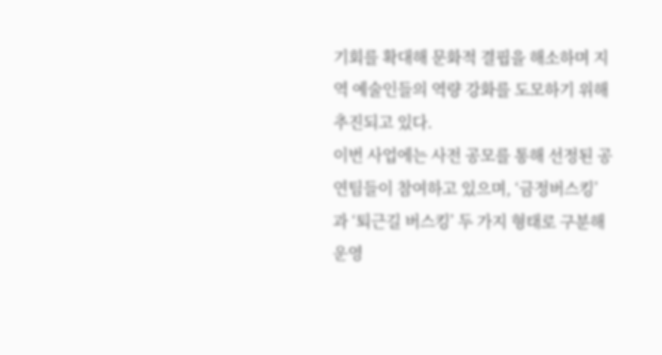기회를 확대해 문화적 결핍을 해소하며 지역 예술인들의 역량 강화를 도모하기 위해 추진되고 있다.
이번 사업에는 사전 공모를 통해 선정된 공연팀들이 참여하고 있으며, ‘금정버스킹’과 ‘퇴근길 버스킹’ 두 가지 형태로 구분해 운영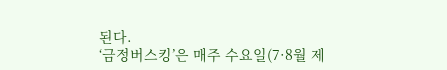된다.
‘금정버스킹’은 매주 수요일(7·8월 제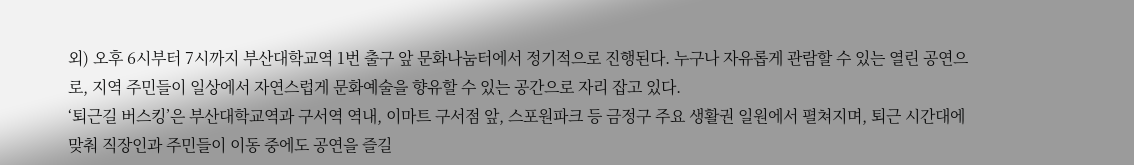외) 오후 6시부터 7시까지 부산대학교역 1번 출구 앞 문화나눔터에서 정기적으로 진행된다. 누구나 자유롭게 관람할 수 있는 열린 공연으로, 지역 주민들이 일상에서 자연스럽게 문화예술을 향유할 수 있는 공간으로 자리 잡고 있다.
‘퇴근길 버스킹’은 부산대학교역과 구서역 역내, 이마트 구서점 앞, 스포원파크 등 금정구 주요 생활권 일원에서 펼쳐지며, 퇴근 시간대에 맞춰 직장인과 주민들이 이동 중에도 공연을 즐길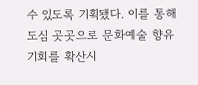수 있도록 기획됐다. 이를 통해 도심 곳곳으로 문화예술 향유 기회를 확산시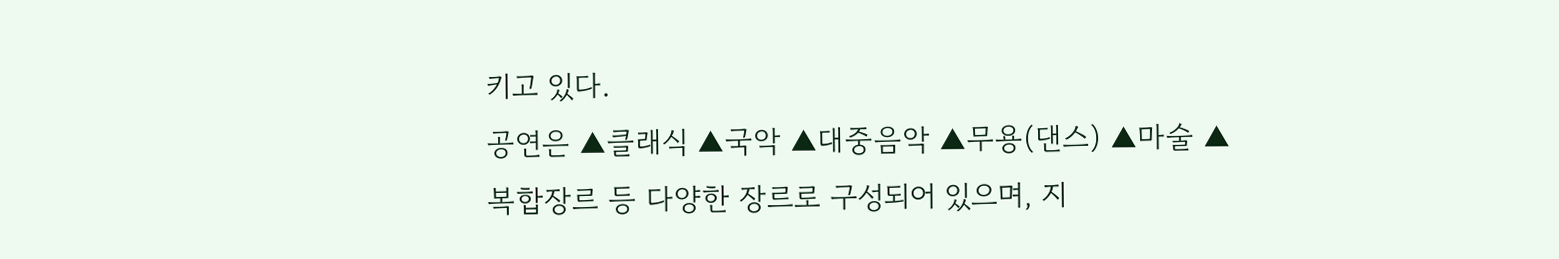키고 있다.
공연은 ▲클래식 ▲국악 ▲대중음악 ▲무용(댄스) ▲마술 ▲복합장르 등 다양한 장르로 구성되어 있으며, 지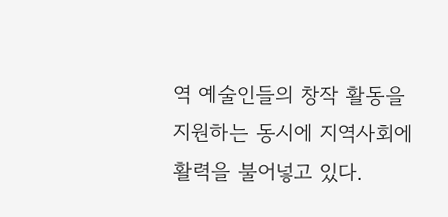역 예술인들의 창작 활동을 지원하는 동시에 지역사회에 활력을 불어넣고 있다.